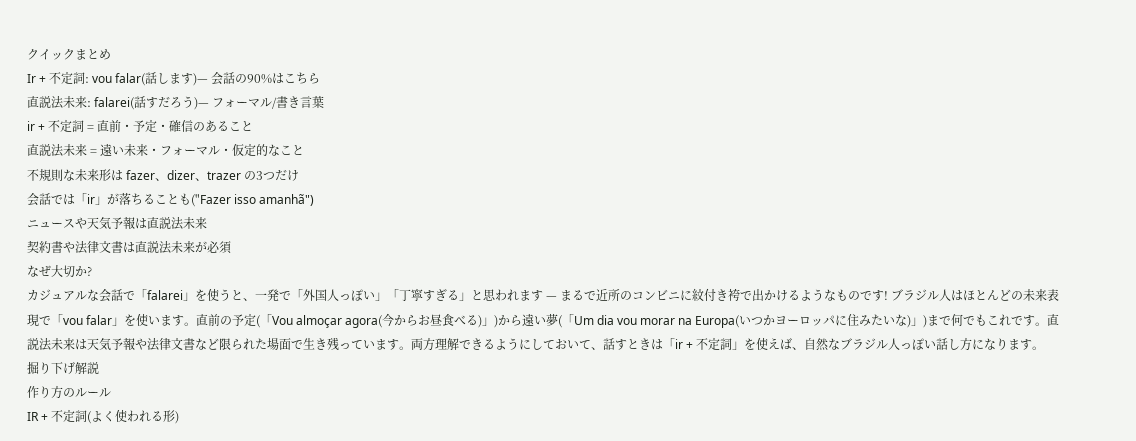クイックまとめ
Ir + 不定詞: vou falar(話します)— 会話の90%はこちら
直説法未来: falarei(話すだろう)— フォーマル/書き言葉
ir + 不定詞 = 直前・予定・確信のあること
直説法未来 = 遠い未来・フォーマル・仮定的なこと
不規則な未来形は fazer、dizer、trazer の3つだけ
会話では「ir」が落ちることも("Fazer isso amanhã")
ニュースや天気予報は直説法未来
契約書や法律文書は直説法未来が必須
なぜ大切か?
カジュアルな会話で「falarei」を使うと、一発で「外国人っぽい」「丁寧すぎる」と思われます — まるで近所のコンビニに紋付き袴で出かけるようなものです! ブラジル人はほとんどの未来表現で「vou falar」を使います。直前の予定(「Vou almoçar agora(今からお昼食べる)」)から遠い夢(「Um dia vou morar na Europa(いつかヨーロッパに住みたいな)」)まで何でもこれです。直説法未来は天気予報や法律文書など限られた場面で生き残っています。両方理解できるようにしておいて、話すときは「ir + 不定詞」を使えば、自然なブラジル人っぽい話し方になります。
掘り下げ解説
作り方のルール
IR + 不定詞(よく使われる形)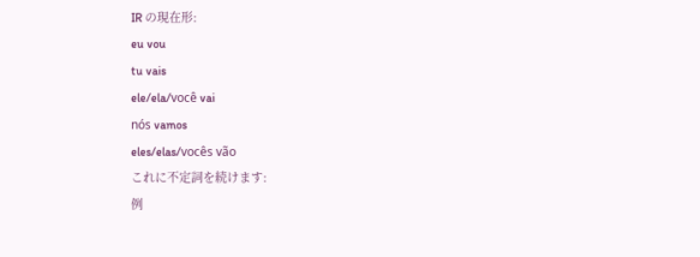IR の現在形:
eu vou
tu vais
ele/ela/você vai
nós vamos
eles/elas/vocês vão
これに不定詞を続けます:
例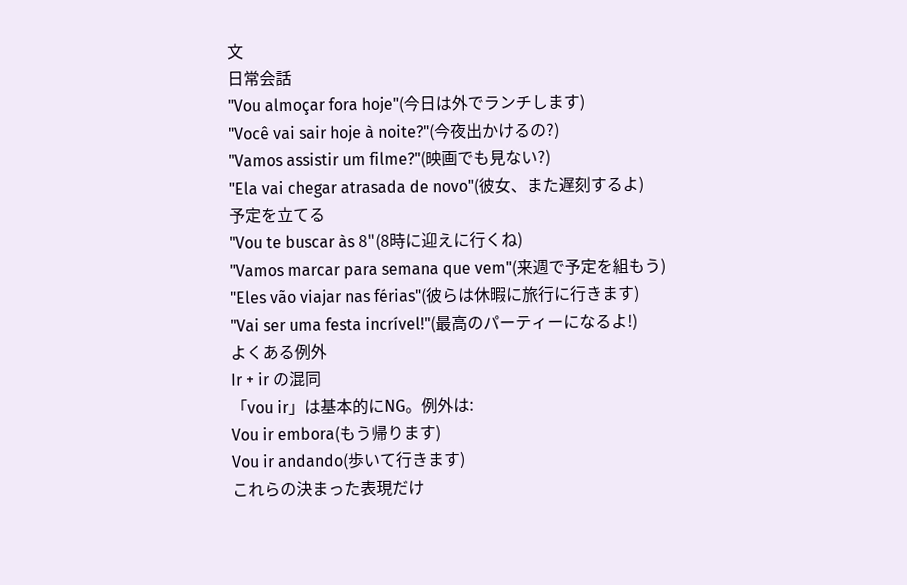文
日常会話
"Vou almoçar fora hoje"(今日は外でランチします)
"Você vai sair hoje à noite?"(今夜出かけるの?)
"Vamos assistir um filme?"(映画でも見ない?)
"Ela vai chegar atrasada de novo"(彼女、また遅刻するよ)
予定を立てる
"Vou te buscar às 8"(8時に迎えに行くね)
"Vamos marcar para semana que vem"(来週で予定を組もう)
"Eles vão viajar nas férias"(彼らは休暇に旅行に行きます)
"Vai ser uma festa incrível!"(最高のパーティーになるよ!)
よくある例外
Ir + ir の混同
「vou ir」は基本的にNG。例外は:
Vou ir embora(もう帰ります)
Vou ir andando(歩いて行きます)
これらの決まった表現だけ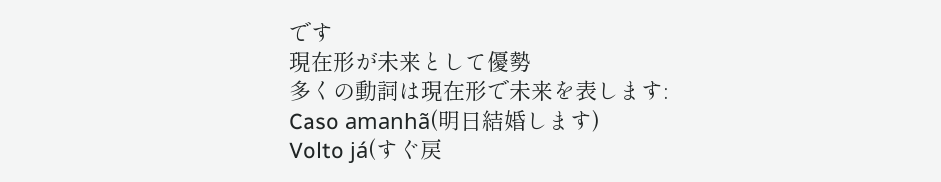です
現在形が未来として優勢
多くの動詞は現在形で未来を表します:
Caso amanhã(明日結婚します)
Volto já(すぐ戻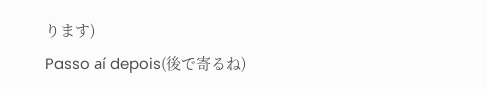ります)
Passo aí depois(後で寄るね)